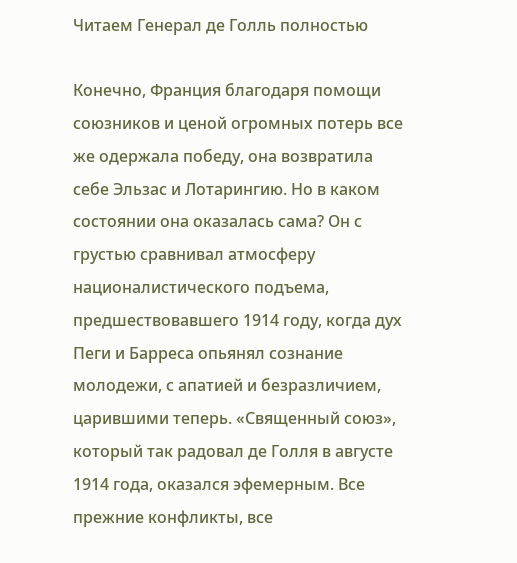Читаем Генерал де Голль полностью

Конечно, Франция благодаря помощи союзников и ценой огромных потерь все же одержала победу, она возвратила себе Эльзас и Лотарингию. Но в каком состоянии она оказалась сама? Он с грустью сравнивал атмосферу националистического подъема, предшествовавшего 1914 году, когда дух Пеги и Барреса опьянял сознание молодежи, с апатией и безразличием, царившими теперь. «Священный союз», который так радовал де Голля в августе 1914 года, оказался эфемерным. Все прежние конфликты, все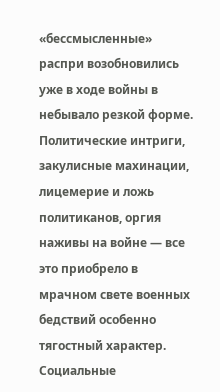«бессмысленные» распри возобновились уже в ходе войны в небывало резкой форме. Политические интриги, закулисные махинации, лицемерие и ложь политиканов, оргия наживы на войне — все это приобрело в мрачном свете военных бедствий особенно тягостный характер. Социальные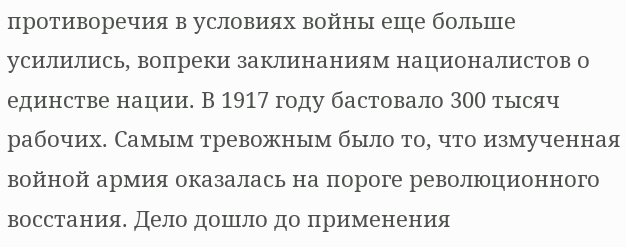противоречия в условиях войны еще больше усилились, вопреки заклинаниям националистов о единстве нации. В 1917 году бастовало 300 тысяч рабочих. Самым тревожным было то, что измученная войной армия оказалась на пороге революционного восстания. Дело дошло до применения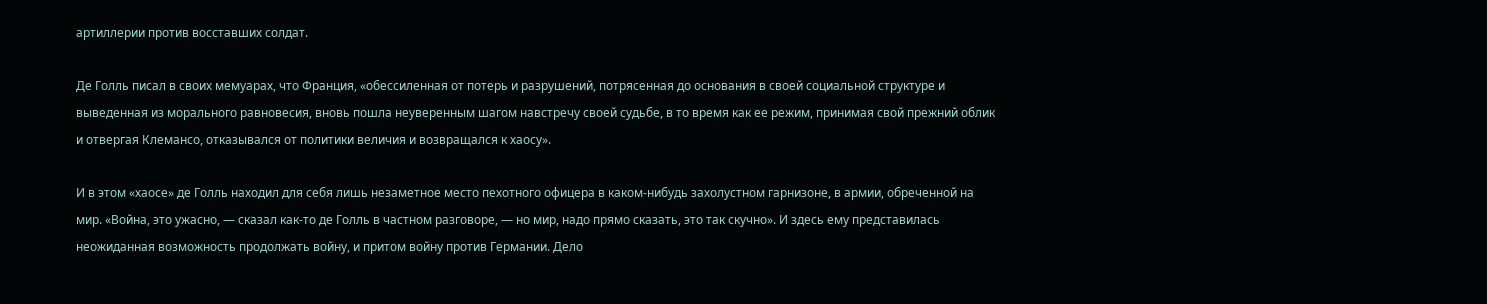артиллерии против восставших солдат.

Де Голль писал в своих мемуарах, что Франция, «обессиленная от потерь и разрушений, потрясенная до основания в своей социальной структуре и выведенная из морального равновесия, вновь пошла неуверенным шагом навстречу своей судьбе, в то время как ее режим, принимая свой прежний облик и отвергая Клемансо, отказывался от политики величия и возвращался к хаосу».

И в этом «хаосе» де Голль находил для себя лишь незаметное место пехотного офицера в каком-нибудь захолустном гарнизоне, в армии, обреченной на мир. «Война, это ужасно, — сказал как-то де Голль в частном разговоре, — но мир, надо прямо сказать, это так скучно». И здесь ему представилась неожиданная возможность продолжать войну, и притом войну против Германии. Дело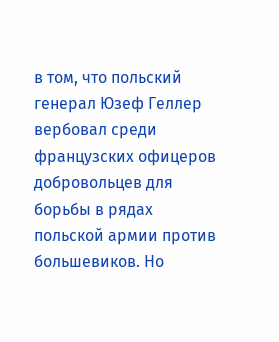в том, что польский генерал Юзеф Геллер вербовал среди французских офицеров добровольцев для борьбы в рядах польской армии против большевиков. Но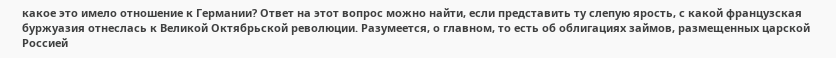какое это имело отношение к Германии? Ответ на этот вопрос можно найти, если представить ту слепую ярость, с какой французская буржуазия отнеслась к Великой Октябрьской революции. Разумеется, о главном, то есть об облигациях займов, размещенных царской Россией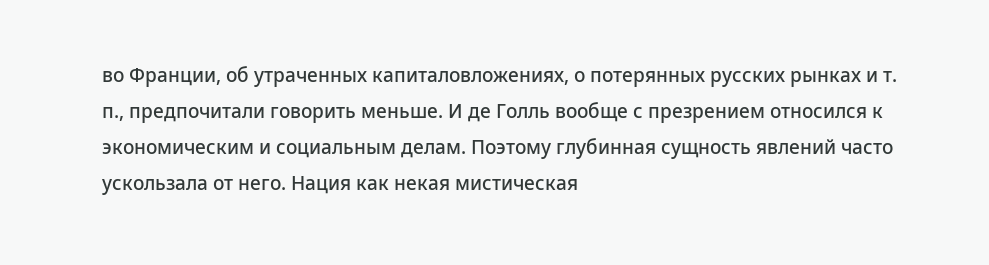во Франции, об утраченных капиталовложениях, о потерянных русских рынках и т. п., предпочитали говорить меньше. И де Голль вообще с презрением относился к экономическим и социальным делам. Поэтому глубинная сущность явлений часто ускользала от него. Нация как некая мистическая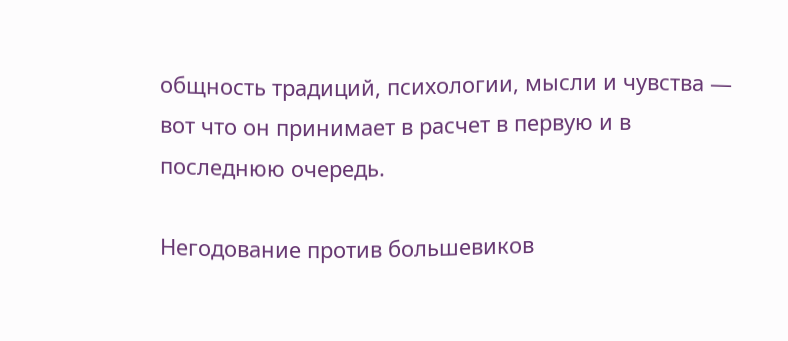общность традиций, психологии, мысли и чувства — вот что он принимает в расчет в первую и в последнюю очередь.

Негодование против большевиков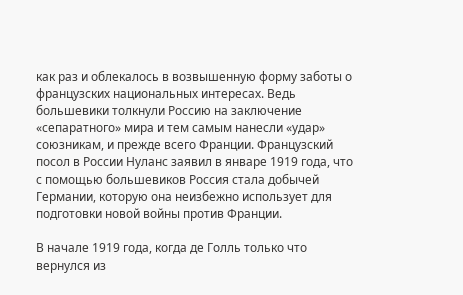как раз и облекалось в возвышенную форму заботы о французских национальных интересах. Ведь большевики толкнули Россию на заключение «сепаратного» мира и тем самым нанесли «удар» союзникам, и прежде всего Франции. Французский посол в России Нуланс заявил в январе 1919 года, что с помощью большевиков Россия стала добычей Германии, которую она неизбежно использует для подготовки новой войны против Франции.

В начале 1919 года, когда де Голль только что вернулся из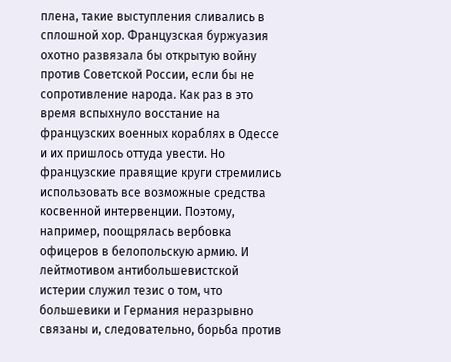плена, такие выступления сливались в сплошной хор. Французская буржуазия охотно развязала бы открытую войну против Советской России, если бы не сопротивление народа. Как раз в это время вспыхнуло восстание на французских военных кораблях в Одессе и их пришлось оттуда увести. Но французские правящие круги стремились использовать все возможные средства косвенной интервенции. Поэтому, например, поощрялась вербовка офицеров в белопольскую армию. И лейтмотивом антибольшевистской истерии служил тезис о том, что большевики и Германия неразрывно связаны и, следовательно, борьба против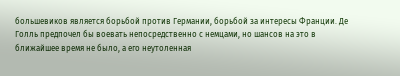большевиков является борьбой против Германии, борьбой за интересы Франции. Де Голль предпочел бы воевать непосредственно с немцами, но шансов на это в ближайшее время не было, а его неутоленная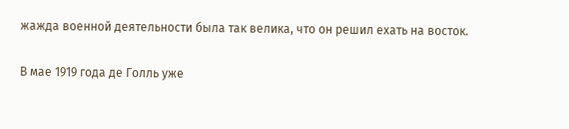жажда военной деятельности была так велика, что он решил ехать на восток.

В мае 1919 года де Голль уже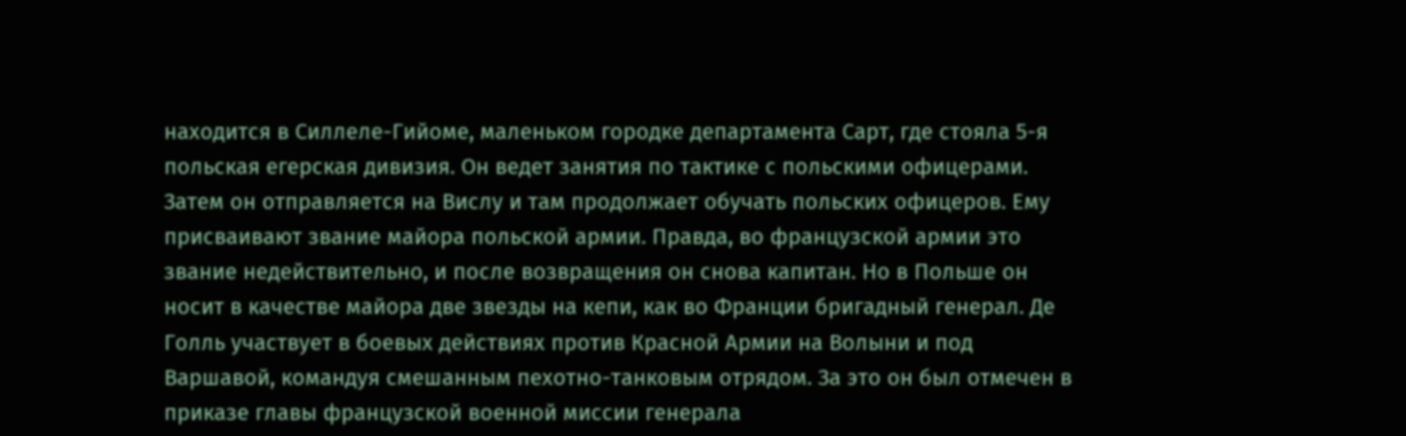находится в Силлеле-Гийоме, маленьком городке департамента Сарт, где стояла 5-я польская егерская дивизия. Он ведет занятия по тактике с польскими офицерами. Затем он отправляется на Вислу и там продолжает обучать польских офицеров. Ему присваивают звание майора польской армии. Правда, во французской армии это звание недействительно, и после возвращения он снова капитан. Но в Польше он носит в качестве майора две звезды на кепи, как во Франции бригадный генерал. Де Голль участвует в боевых действиях против Красной Армии на Волыни и под Варшавой, командуя смешанным пехотно-танковым отрядом. За это он был отмечен в приказе главы французской военной миссии генерала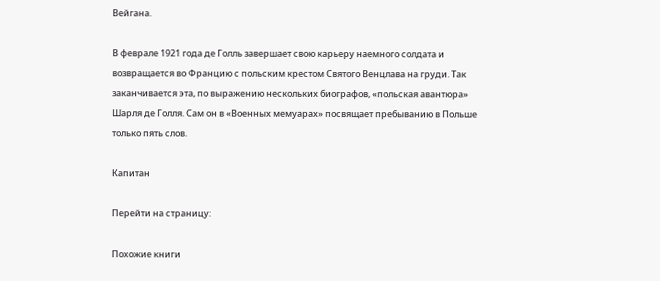Вейгана.

В феврале 1921 года де Голль завершает свою карьеру наемного солдата и возвращается во Францию с польским крестом Святого Венцлава на груди. Так заканчивается эта, по выражению нескольких биографов, «польская авантюра» Шарля де Голля. Сам он в «Военных мемуарах» посвящает пребыванию в Польше только пять слов.

Капитан

Перейти на страницу:

Похожие книги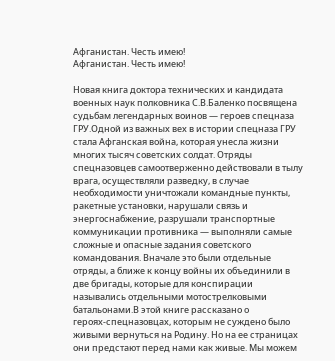Афганистан. Честь имею!
Афганистан. Честь имею!

Новая книга доктора технических и кандидата военных наук полковника С.В.Баленко посвящена судьбам легендарных воинов — героев спецназа ГРУ.Одной из важных вех в истории спецназа ГРУ стала Афганская война, которая унесла жизни многих тысяч советских солдат. Отряды спецназовцев самоотверженно действовали в тылу врага, осуществляли разведку, в случае необходимости уничтожали командные пункты, ракетные установки, нарушали связь и энергоснабжение, разрушали транспортные коммуникации противника — выполняли самые сложные и опасные задания советского командования. Вначале это были отдельные отряды, а ближе к концу войны их объединили в две бригады, которые для конспирации назывались отдельными мотострелковыми батальонами.В этой книге рассказано о героях‑спецназовцах, которым не суждено было живыми вернуться на Родину. Но на ее страницах они предстают перед нами как живые. Мы можем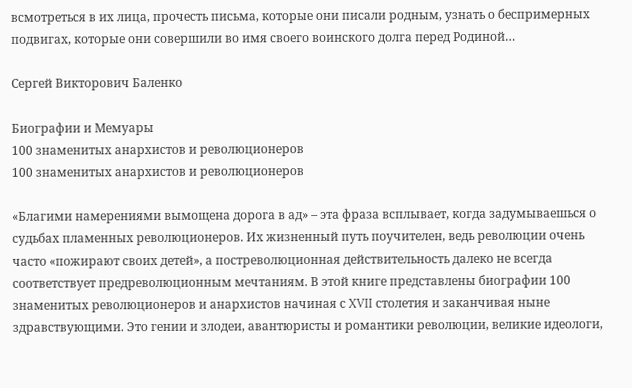всмотреться в их лица, прочесть письма, которые они писали родным, узнать о беспримерных подвигах, которые они совершили во имя своего воинского долга перед Родиной…

Сергей Викторович Баленко

Биографии и Мемуары
100 знаменитых анархистов и революционеров
100 знаменитых анархистов и революционеров

«Благими намерениями вымощена дорога в ад» – эта фраза всплывает, когда задумываешься о судьбах пламенных революционеров. Их жизненный путь поучителен, ведь революции очень часто «пожирают своих детей», а постреволюционная действительность далеко не всегда соответствует предреволюционным мечтаниям. В этой книге представлены биографии 100 знаменитых революционеров и анархистов начиная с XVII столетия и заканчивая ныне здравствующими. Это гении и злодеи, авантюристы и романтики революции, великие идеологи,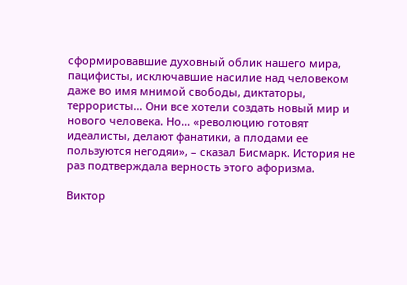сформировавшие духовный облик нашего мира, пацифисты, исключавшие насилие над человеком даже во имя мнимой свободы, диктаторы, террористы… Они все хотели создать новый мир и нового человека. Но… «революцию готовят идеалисты, делают фанатики, а плодами ее пользуются негодяи», – сказал Бисмарк. История не раз подтверждала верность этого афоризма.

Виктор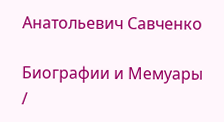Анатольевич Савченко

Биографии и Мемуары /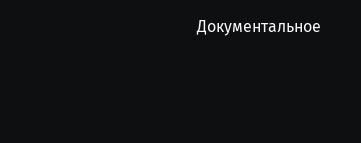Документальное